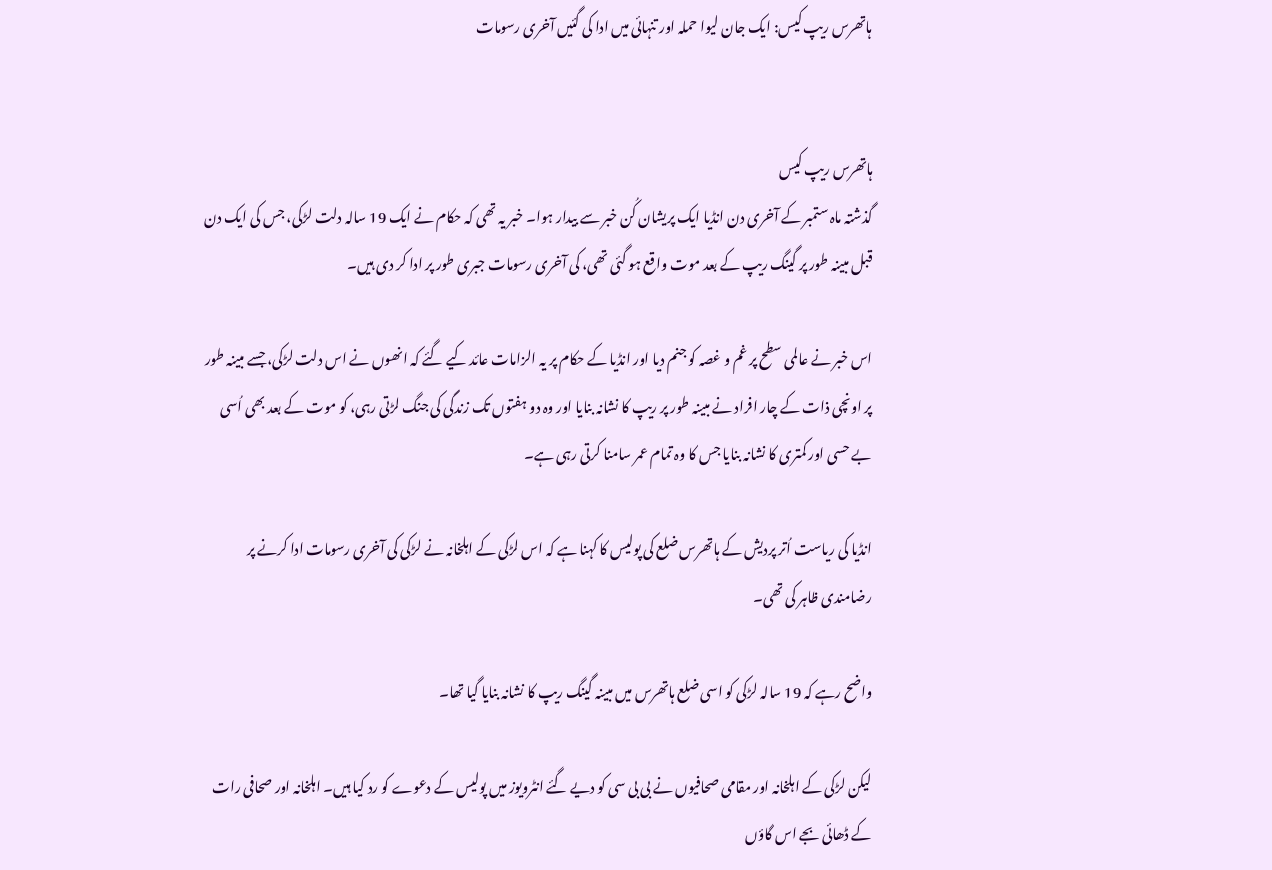ہاتھرس ریپ کیس: ایک جان لیوا حملہ اور تنہائی میں ادا کی گئیں آخری رسومات


ہاتھرس ریپ کیس
گذشتہ ماہ ستمبر کے آخری دن انڈیا ایک پریشان کُن خبر سے بیدار ہوا۔ خبر یہ تھی کہ حکام نے ایک 19 سالہ دلت لڑکی، جس کی ایک دن قبل مبینہ طور پر گینگ ریپ کے بعد موت واقع ہو گئی تھی، کی آخری رسومات جبری طور پر ادا کر دی ہیں۔

اس خبر نے عالمی سطح پر غم و غصہ کو جنم دیا اور انڈیا کے حکام پر یہ الزامات عائد کیے گئے کہ انھوں نے اس دلت لڑکی، جسے مبینہ طور پر اونچی ذات کے چار افراد نے مبینہ طور پر ریپ کا نشانہ بنایا اور وہ دو ہفتوں تک زندگی کی جنگ لڑتی رہی، کو موت کے بعد بھی اُسی بے حسی اور کمتری کا نشانہ بنایا جس کا وہ تمام عمر سامنا کرتی رہی ہے۔

انڈیا کی ریاست اُتر پردیش کے ہاتھرس ضلع کی پولیس کا کہنا ہے کہ اس لڑکی کے اہلخانہ نے لڑکی کی آخری رسومات ادا کرنے پر رضامندی ظاہر کی تھی۔

واضح رہے کہ 19 سالہ لڑکی کو اسی ضلع ہاتھرس میں مبینہ گینگ ریپ کا نشانہ بنایا گیا تھا۔

لیکن لڑکی کے اہلخانہ اور مقامی صحافیوں نے بی بی سی کو دیے گئے انٹرویوز میں پولیس کے دعوے کو رد کیا ہیں۔ اہلخانہ اور صحافی رات کے ڈھائی بجے اس گاؤں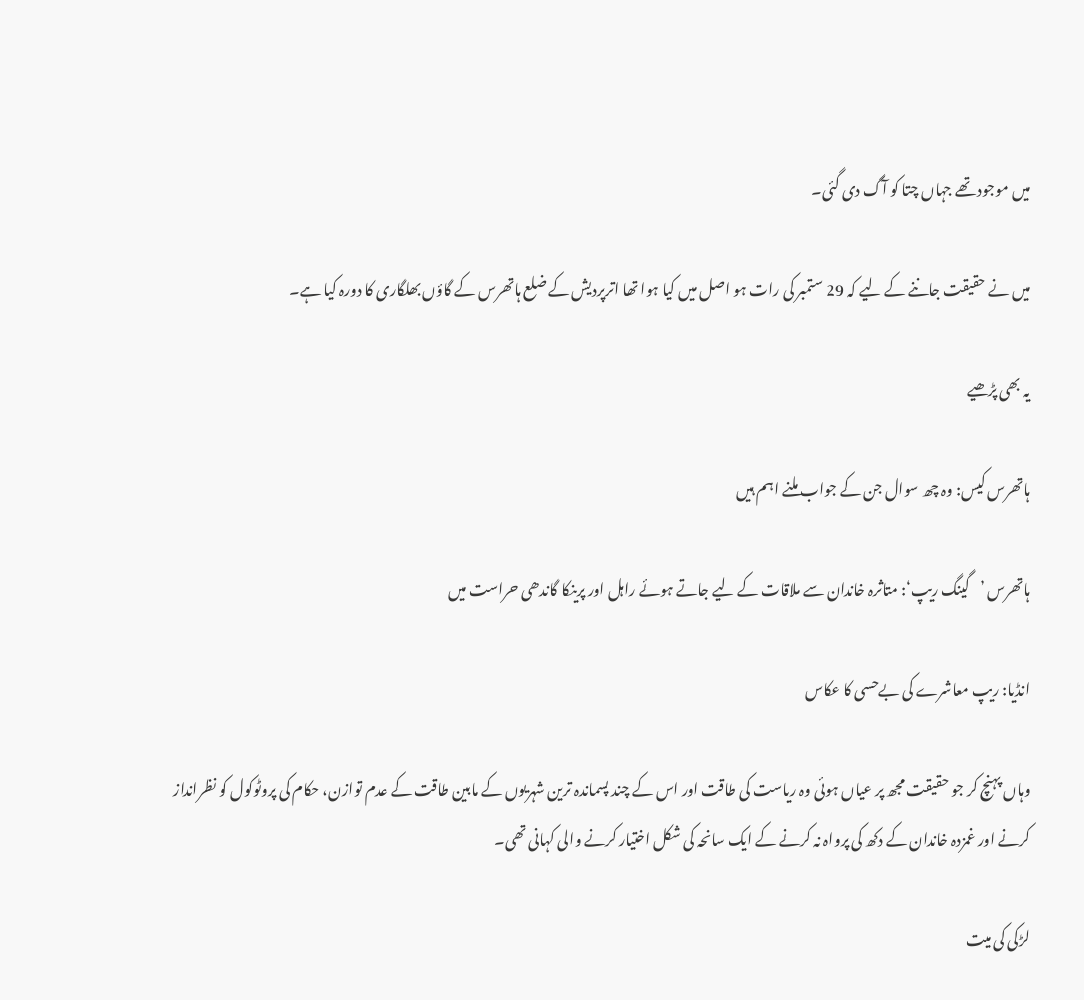میں موجود تھے جہاں چتا کو آگ دی گئی۔

میں نے حقیقت جاننے کے لیے کہ 29 ستمبر کی رات ہو اصل میں کیا ہوا تھا اترپردیش کے ضلع ہاتھرس کے گاؤں بھلگاری کا دورہ کیا ہے۔

یہ بھی پڑھیے

ہاتھرس کیس: وہ چھ سوال جن کے جواب ملنے اہم ہیں

ہاتھرس ’گینگ ریپ‘: متاثرہ خاندان سے ملاقات کے لیے جاتے ہوئے راہل اور پرینکا گاندھی حراست میں

انڈیا: ریپ معاشرے کی بےحسی کا عکاس

وہاں پہنچ کر جو حقیقت مجھ پر عیاں ہوئی وہ ریاست کی طاقت اور اس کے چند پسماندہ ترین شہریوں کے مابین طاقت کے عدم توازن، حکام کی پروٹوکول کو نظرانداز کرنے اور غمزدہ خاندان کے دکھ کی پرواہ نہ کرنے کے ایک سانحہ کی شکل اختیار کرنے والی کہانی تھی۔

لڑکی کی میت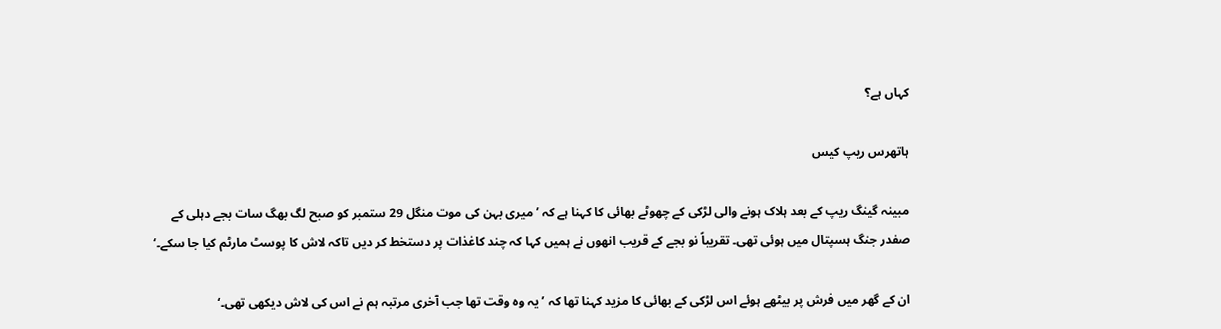کہاں ہے؟

ہاتھرس ریپ کیس

مبینہ گینگ ریپ کے بعد ہلاک ہونے والی لڑکی کے چھوٹے بھائی کا کہنا ہے کہ ’میری بہن کی موت منگل 29 ستمبر کو صبح لگ بھگ سات بجے دہلی کے صفدر جنگ ہسپتال میں ہوئی تھی۔ تقریباً نو بجے کے قریب انھوں نے ہمیں کہا کہ چند کاغذات پر دستخط کر دیں تاکہ لاش کا پوسٹ مارٹم کیا جا سکے۔‘

ان کے گھر میں فرش پر بیٹھے ہوئے اس لڑکی کے بھائی کا مزید کہنا تھا کہ ’یہ وہ وقت تھا جب آخری مرتبہ ہم نے اس کی لاش دیکھی تھی۔‘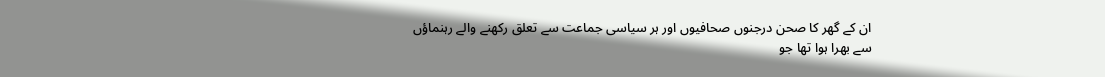ان کے گھر کا صحن درجنوں صحافیوں اور ہر سیاسی جماعت سے تعلق رکھنے والے رہنماؤں سے بھرا ہوا تھا جو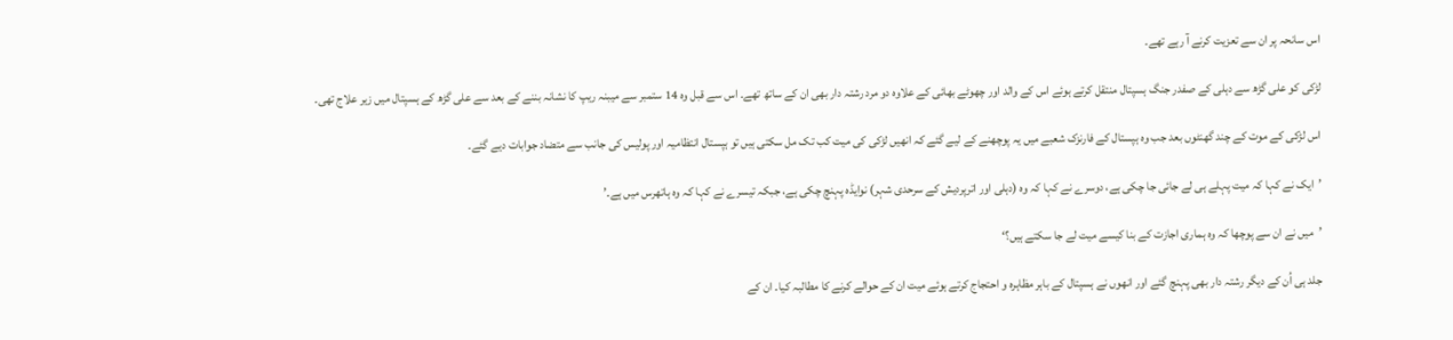اس سانحہ پر ان سے تعزیت کرنے آ رہے تھے۔

لڑکی کو علی گڑھ سے دہلی کے صفدر جنگ ہسپتال منتقل کرتے ہوئے اس کے والد اور چھوٹے بھائی کے علاوہ دو مرد رشتہ دار بھی ان کے ساتھ تھے۔ اس سے قبل وہ 14 ستمبر سے میبنہ ریپ کا نشانہ بننے کے بعد سے علی گڑھ کے ہسپتال میں زیر علاج تھی۔

اس لڑکی کے موت کے چند گھنٹوں بعد جب وہ ہپستال کے فارنزک شعبے میں یہ پوچھنے کے لیے گئے کہ انھیں لڑکی کی میت کب تک مل سکتی ہیں تو ہپستال انتظامیہ اور پولیس کی جانب سے متضاد جوابات دیے گئے۔

’ایک نے کہا کہ میت پہلے ہی لے جائی جا چکی ہے، دوسرے نے کہا کہ وہ (دہلی اور اترپردیش کے سرحدی شہر) نوایڈہ پہنچ چکی ہے، جبکہ تیسرے نے کہا کہ وہ ہاتھرس میں ہے۔’

’میں نے ان سے پوچھا کہ وہ ہماری اجازت کے بنا کیسے میت لے جا سکتے ہیں؟‘

جلد ہی اُن کے دیگر رشتہ دار بھی پہنچ گئے اور انھوں نے ہسپتال کے باہر مظاہرہ و احتجاج کرتے ہوئے میت ان کے حوالے کرنے کا مطالبہ کیا۔ ان کے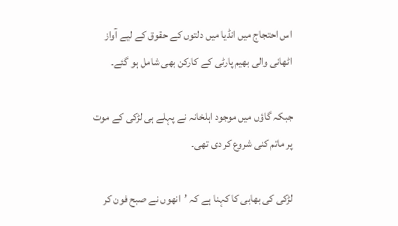اس احتجاج میں انڈیا میں دلتوں کے حقوق کے لیے آواز اٹھانی والی بھیم پارٹی کے کارکن بھی شامل ہو گئے۔

جبکہ گاؤں میں موجود اہلخانہ نے پہلے ہی لڑکی کے موت پر ماتم کنی شروع کر دی تھی۔

لڑکی کی بھابی کا کہنا ہے کہ ’انھوں نے صبح فون کر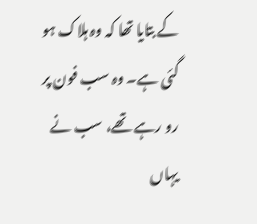کے بتایا تھا کہ وہ ہلاک ہو گئی ہے۔ وہ سب فون پر رو رہے تھے، سب نے یہاں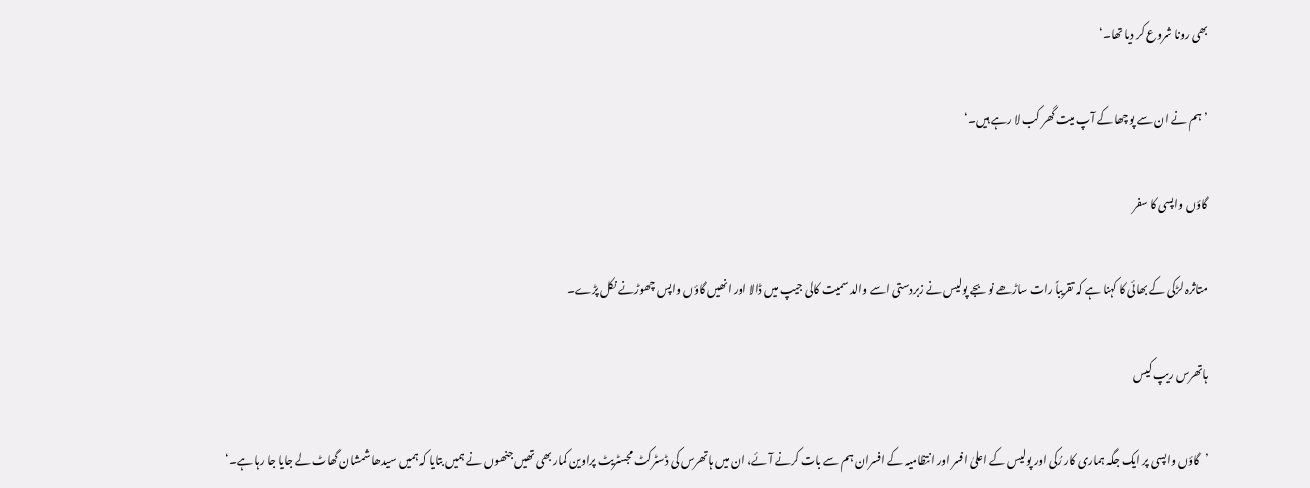بھی رونا شروع کر دیا تھا۔‘

’ہم نے ان سے پوچھا کے آپ میت گھر کب لا رہے ہیں۔‘

گاؤں واپسی کا سفر

متاثرہ لڑکی کے بھائی کا کہنا ہے کہ تقریباً رات ساڑھے نو بجے پولیس نے زبردستی اسے والد سمیت کالی جیپ میں ڈالا اور انھیں گاؤں واپس چھوڑنے نکل پڑے۔

ہاتھرس ریپ کیس

’گاؤں واپسی پر ایک جگہ ہماری کار رُکی اور پولیس کے اعلیٰ افسر اور انتظامیہ کے افسران ہم سے بات کرنے آئے، ان میں ہاتھرس کی ڈسٹرکٹ مجسٹریٹ پراوین کمار بھی تھیں جنھوں نے ہمیں بتایا کہ ہمیں سیدھا شمشان گھاٹ لے جایا جا رہا ہے۔‘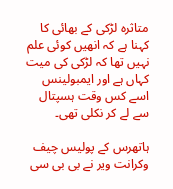متاثرہ لڑکی کے بھائی کا کہنا ہے کہ انھیں کوئی علم نہیں تھا کہ لڑکی کی میت کہاں ہے اور ایمبولینس اسے کس وقت ہسپتال سے لے کر نکلی تھی۔

ہاتھرس کے پولیس چیف وکرانت ویر نے بی بی سی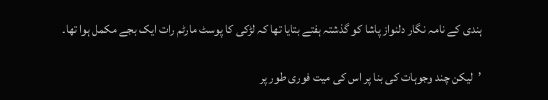ہندی کے نامہ نگار دلنواز پاشا کو گذشتہ ہفتے بتایا تھا کہ لڑکی کا پوسٹ مارٹم رات ایک بجے مکمل ہوا تھا۔

’لیکن چند وجوہات کی بنا پر اس کی میت فوری طور پر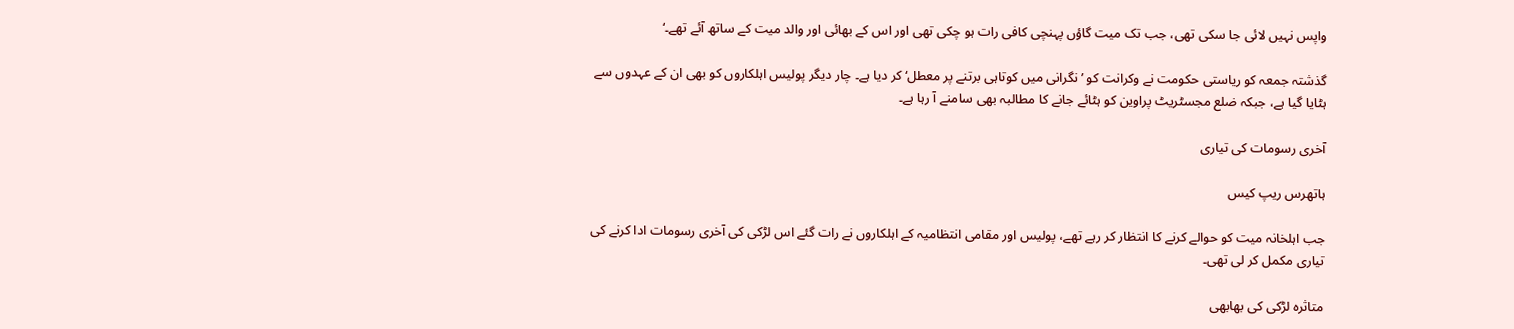واپس نہیں لائی جا سکی تھی، جب تک میت گاؤں پہنچی کافی رات ہو چکی تھی اور اس کے بھائی اور والد میت کے ساتھ آئے تھے۔‘

گذشتہ جمعہ کو ریاستی حکومت نے وکرانت کو ’نگرانی میں کوتاہی برتنے پر معطل‘ کر دیا ہے۔ چار دیگر پولیس اہلکاروں کو بھی ان کے عہدوں سے ہٹایا گیا ہے، جبکہ ضلع مجسٹریٹ پراوین کو ہٹائے جانے کا مطالبہ بھی سامنے آ رہا ہے۔

آخری رسومات کی تیاری

ہاتھرس ریپ کیس

جب اہلخانہ میت کو حوالے کرنے کا انتظار کر رہے تھے، پولیس اور مقامی انتظامیہ کے اہلکاروں نے رات گئے اس لڑکی کی آخری رسومات ادا کرنے کی تیاری مکمل کر لی تھی۔

متاثرہ لڑکی کی بھابھی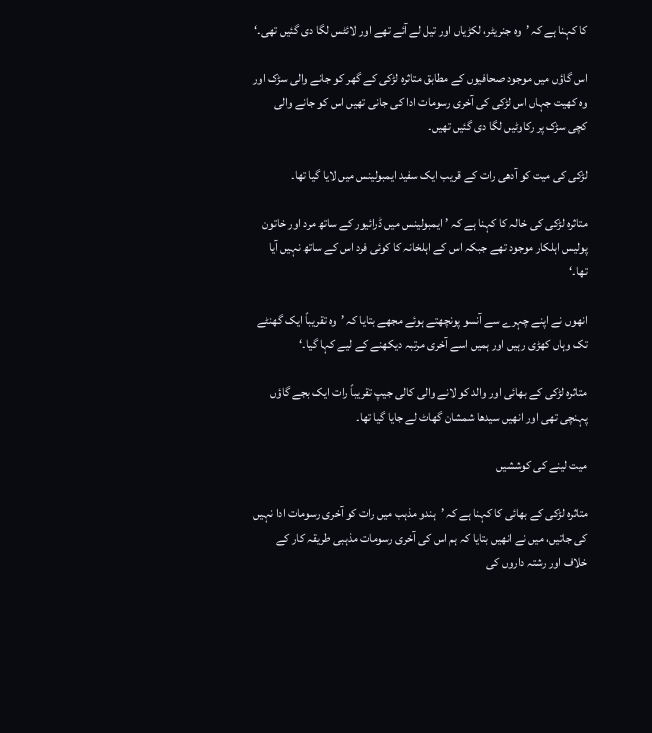کا کہنا ہے کہ ’وہ جنریٹر، لکڑیاں اور تیل لے آئے تھے اور لائٹس لگا دی گئیں تھی۔‘

اس گاؤں میں موجود صحافیوں کے مطابق متاثرہ لڑکی کے گھر کو جانے والی سڑک اور وہ کھیت جہاں اس لڑکی کی آخری رسومات ادا کی جانی تھیں اس کو جانے والی کچی سڑک پر رکاوٹیں لگا دی گئیں تھیں۔

لڑکی کی میت کو آدھی رات کے قریب ایک سفید ایمبولینس میں لایا گیا تھا۔

متاثرہ لڑکی کی خالہ کا کہنا ہے کہ ’ایمبولینس میں ڈرائیور کے ساتھ مرد اور خاتون پولیس اہلکار موجود تھے جبکہ اس کے اہلخانہ کا کوئی فرد اس کے ساتھ نہیں آیا تھا۔‘

انھوں نے اپنے چہرے سے آنسو پونچھتے ہوئے مجھے بتایا کہ ’وہ تقریباً ایک گھنٹے تک وہاں کھڑی رہیں اور ہمیں اسے آخری مرتبہ دیکھنے کے لیے کہا گیا۔‘

متاثرہ لڑکی کے بھائی اور والد کو لانے والی کالی جیپ تقریباً رات ایک بجے گاؤں پہنچی تھی اور انھیں سیدھا شمشان گھاٹ لے جایا گیا تھا۔

میت لینے کی کوششیں

متاثرہ لڑکی کے بھائی کا کہنا ہے کہ ’ہندو مذہب میں رات کو آخری رسومات ادا نہیں کی جاتیں، میں نے انھیں بتایا کہ ہم اس کی آخری رسومات مذہبی طریقہ کار کے خلاف اور رشتہ داروں کی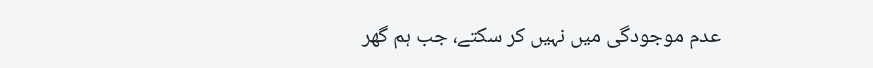عدم موجودگی میں نہیں کر سکتے، جب ہم گھر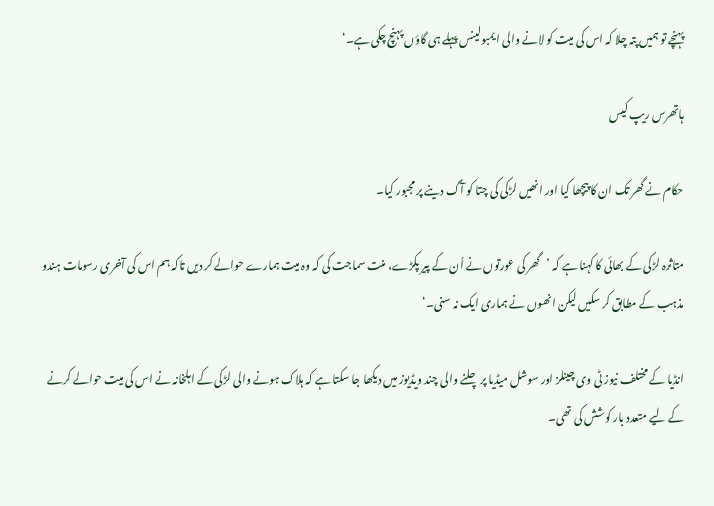پہنچے تو ہمیں پتہ چلا کہ اس کی میت کو لانے والی ایمبولینس پہلے ہی گاؤں پہنچ چکی ہے۔‘

ہاتھرس ریپ کیس

حکام نے گھر تک ان کا پیچھا کیا اور انھیں لڑکی کی چتا کو آگ دینے پر مجبور کیا۔

متاثرہ لڑکی کے بھائی کا کہنا ہے کہ ’گھر کی عورتوں نے اُن کے پیر پکڑے، منت سماجت کی کہ وہ میت ہمارے حوالے کر دیں تاکہ ہم اس کی آخری رسومات ہندو مذہب کے مطابق کر سکیں لیکن انھوں نے ہماری ایک نہ سنی۔‘

انڈیا کے مختلف نیوز ٹی وی چینلز اور سوشل میڈیا پر چلنے والی چند ویڈیوز میں دیکھا جا سکتا ہے کہ ہلاک ہونے والی لڑکی کے اہلخانہ نے اس کی میت حوالے کرنے کے لیے متعدد بار کوشش کی تھی۔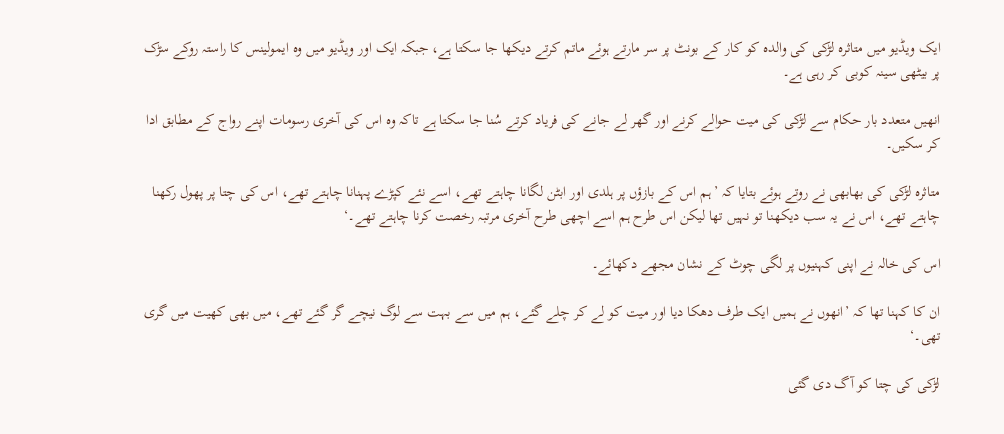ایک ویڈیو میں متاثرہ لڑکی کی والدہ کو کار کے بونٹ پر سر مارتے ہوئے ماتم کرتے دیکھا جا سکتا ہے، جبکہ ایک اور ویڈیو میں وہ ایمولینس کا راستہ روکے سڑک پر بیٹھی سینہ کوبی کر رہی ہے۔

انھیں متعدد بار حکام سے لڑکی کی میت حوالے کرنے اور گھر لے جانے کی فریاد کرتے سُنا جا سکتا ہے تاکہ وہ اس کی آخری رسومات اپنے رواج کے مطابق ادا کر سکیں۔

متاثرہ لڑکی کی بھابھی نے روتے ہوئے بتایا کہ ’ہم اس کے بازؤں پر ہلدی اور ابٹن لگانا چاہتے تھے، اسے نئے کپڑے پہنانا چاہتے تھے، اس کی چتا پر پھول رکھنا چاہتے تھے، اس نے یہ سب دیکھنا تو نہیں تھا لیکن اس طرح ہم اسے اچھی طرح آخری مرتبہ رخصت کرنا چاہتے تھے۔‘

اس کی خالہ نے اپنی کہنیوں پر لگی چوٹ کے نشان مجھے دکھائے۔

ان کا کہنا تھا کہ ’انھوں نے ہمیں ایک طرف دھکا دیا اور میت کو لے کر چلے گئے، ہم میں سے بہت سے لوگ نیچے گر گئے تھے، میں بھی کھیت میں گری تھی۔‘

لڑکی کی چتا کو آگ دی گئی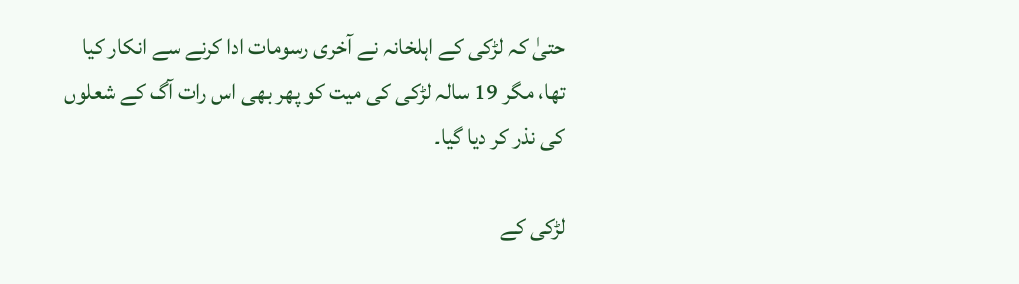حتیٰ کہ لڑکی کے اہلخانہ نے آخری رسومات ادا کرنے سے انکار کیا تھا، مگر 19 سالہ لڑکی کی میت کو پھر بھی اس رات آگ کے شعلوں کی نذر کر دیا گیا۔

لڑکی کے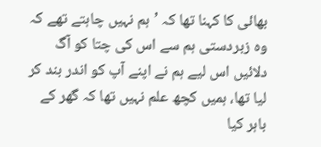بھائی کا کہنا تھا کہ ’ہم نہیں چاہتے تھے کہ وہ زبردستی ہم سے اس کی چتا کو آگ دلائیں اس لیے ہم نے اپنے آپ کو اندر بند کر لیا تھا، ہمیں کچھ علم نہیں تھا کہ گھر کے باہر کیا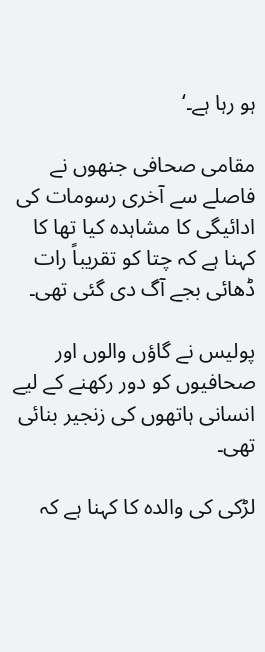ہو رہا ہے۔‘

مقامی صحافی جنھوں نے فاصلے سے آخری رسومات کی ادائیگی کا مشاہدہ کیا تھا کا کہنا ہے کہ چتا کو تقریباً رات ڈھائی بجے آگ دی گئی تھی۔

پولیس نے گاؤں والوں اور صحافیوں کو دور رکھنے کے لیے انسانی ہاتھوں کی زنجیر بنائی تھی۔

لڑکی کی والدہ کا کہنا ہے کہ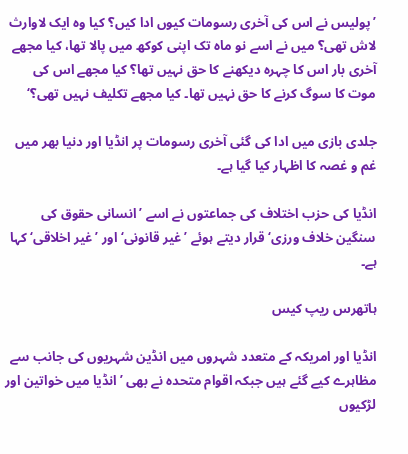’پولیس نے اس کی آخری رسومات کیوں ادا کیں؟ کیا وہ ایک لاوارث لاش تھی؟ میں نے اسے نو ماہ تک اپنی کوکھ میں پالا تھا، کیا مجھے آخری بار اس کا چہرہ دیکھنے کا حق نہیں تھا؟ کیا مجھے اس کی موت کا سوگ کرنے کا حق نہیں تھا۔ کیا مجھے تکلیف نہیں تھی؟‘

جلدی بازی میں ادا کی گئی آخری رسومات پر انڈیا اور دنیا بھر میں غم و غصہ کا اظہار کیا گیا ہے۔

انڈیا کی حزب اختلاف کی جماعتوں نے اسے ’انسانی حقوق کی سنگین خلاف ورزی‘ قرار دیتے ہوئے ’غیر قانونی‘ اور ’غیر اخلاقی‘ کہا ہے۔

ہاتھرس ریپ کیس

انڈیا اور امریکہ کے متعدد شہروں میں انڈین شہریوں کی جانب سے مظاہرے کیے گئے ہیں جبکہ اقوام متحدہ نے بھی ’انڈیا میں خواتین اور لڑکیوں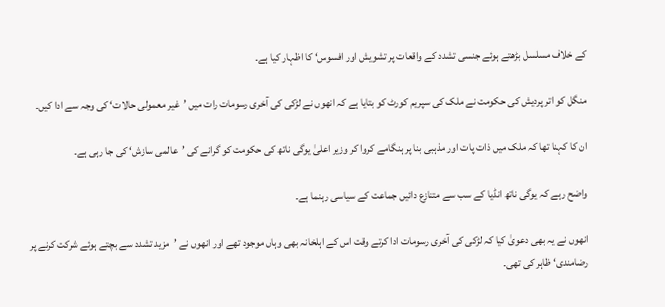کے خلاف مسلسل بڑھتے ہوئے جنسی تشدد کے واقعات پر تشویش اور افسوس‘ کا اظہار کیا ہے۔

منگل کو اتر پردیش کی حکومت نے ملک کی سپریم کورٹ کو بتایا ہے کہ انھوں نے لڑکی کی آخری رسومات رات میں ’غیر معمولی حالات‘ کی وجہ سے ادا کیں۔

ان کا کہنا تھا کہ ملک میں ذات پات اور مذہبی بنا پر ہنگامے کروا کر وزیر اعلیٰ یوگی ناتھ کی حکومت کو گرانے کی ’عالمی سازش‘ کی جا رہی ہے۔

واضح رہے کہ یوگی ناتھ انڈیا کے سب سے متنازع دائیں جماعت کے سیاسی رہنما ہے۔

انھوں نے یہ بھی دعویٰ کیا کہ لڑکی کی آخری رسومات ادا کرتے وقت اس کے اہلخانہ بھی وہاں موجود تھے اور انھوں نے ’مزید تشدد سے بچتے ہوئے شرکت کرنے پر رضامندی‘ ظاہر کی تھی۔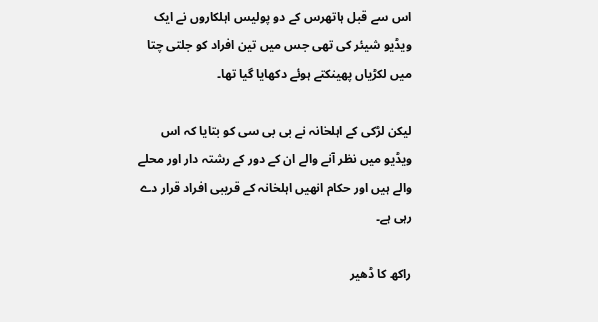اس سے قبل ہاتھرس کے دو پولیس اہلکاروں نے ایک ویڈیو شیئر کی تھی جس میں تین افراد کو جلتی چتا میں لکڑیاں پھینکتے ہوئے دکھایا گیا تھا۔

لیکن لڑکی کے اہلخانہ نے بی بی سی کو بتایا کہ اس ویڈیو میں نظر آنے والے ان کے دور کے رشتہ دار اور محلے والے ہیں اور حکام انھیں اہلخانہ کے قریبی افراد قرار دے رہی ہے۔

راکھ کا ڈھیر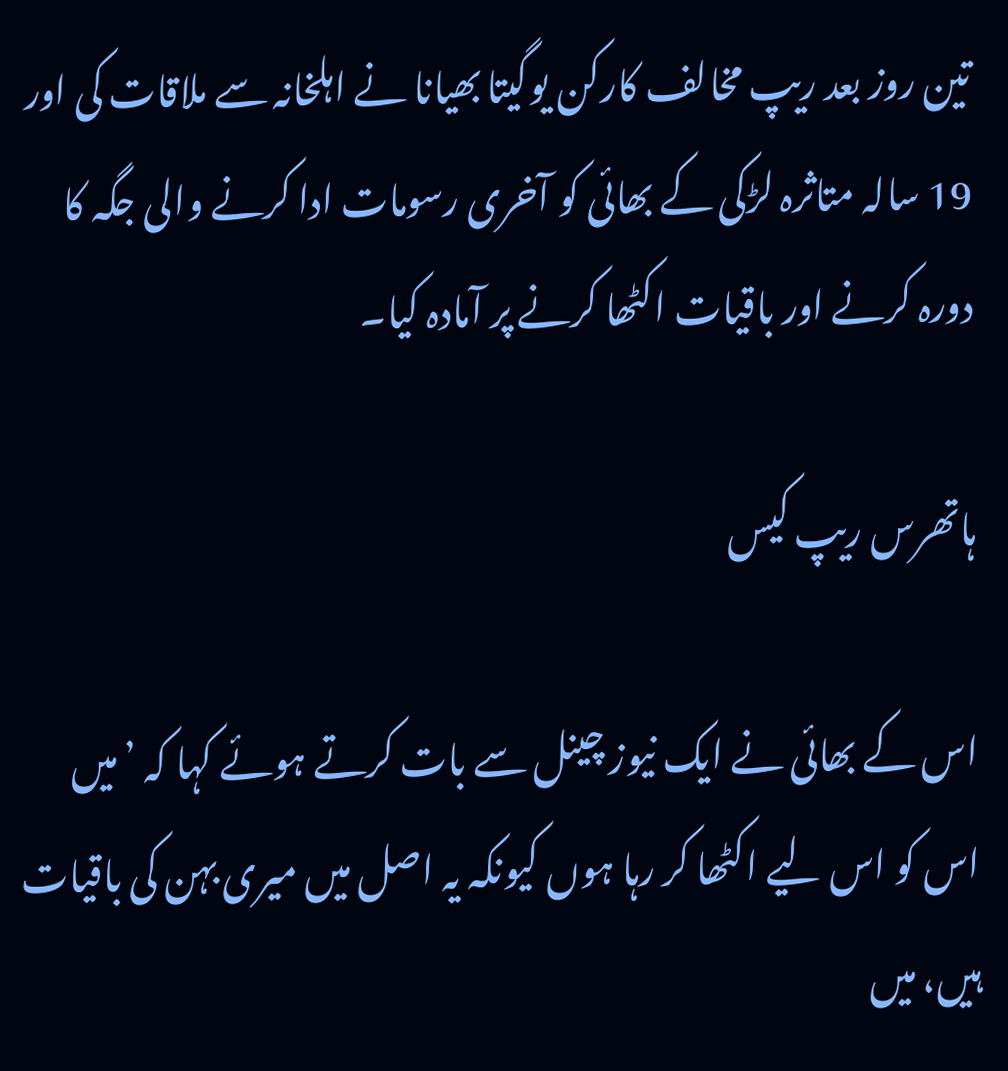تین روز بعد ریپ مخالف کارکن یوگیتا بھیانا نے اہلخانہ سے ملاقات کی اور 19 سالہ متاثرہ لڑکی کے بھائی کو آخری رسومات ادا کرنے والی جگہ کا دورہ کرنے اور باقیات اکٹھا کرنے پر آمادہ کیا۔

ہاتھرس ریپ کیس

اس کے بھائی نے ایک نیوز چینل سے بات کرتے ہوئے کہا کہ ’میں اس کو اس لیے اکٹھا کر رہا ہوں کیونکہ یہ اصل میں میری بہن کی باقیات ہیں، میں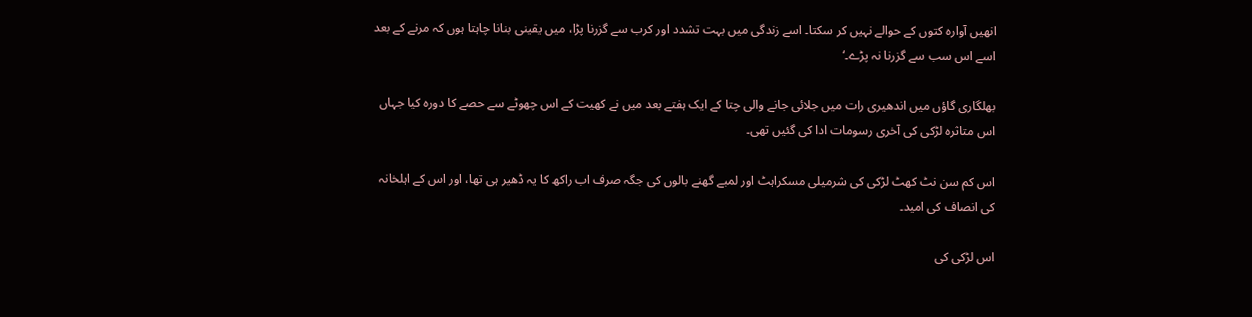انھیں آوارہ کتوں کے حوالے نہیں کر سکتا۔ اسے زندگی میں بہت تشدد اور کرب سے گزرنا پڑا، میں یقینی بنانا چاہتا ہوں کہ مرنے کے بعد اسے اس سب سے گزرنا نہ پڑے۔‘

بھلگاری گاؤں میں اندھیری رات میں جلائی جانے والی چتا کے ایک ہفتے بعد میں نے کھیت کے اس چھوٹے سے حصے کا دورہ کیا جہاں اس متاثرہ لڑکی کی آخری رسومات ادا کی گئیں تھی۔

اس کم سن نٹ کھٹ لڑکی کی شرمیلی مسکراہٹ اور لمبے گھنے بالوں کی جگہ صرف اب راکھ کا یہ ڈھیر ہی تھا، اور اس کے اہلخانہ کی انصاف کی امید۔

اس لڑکی کی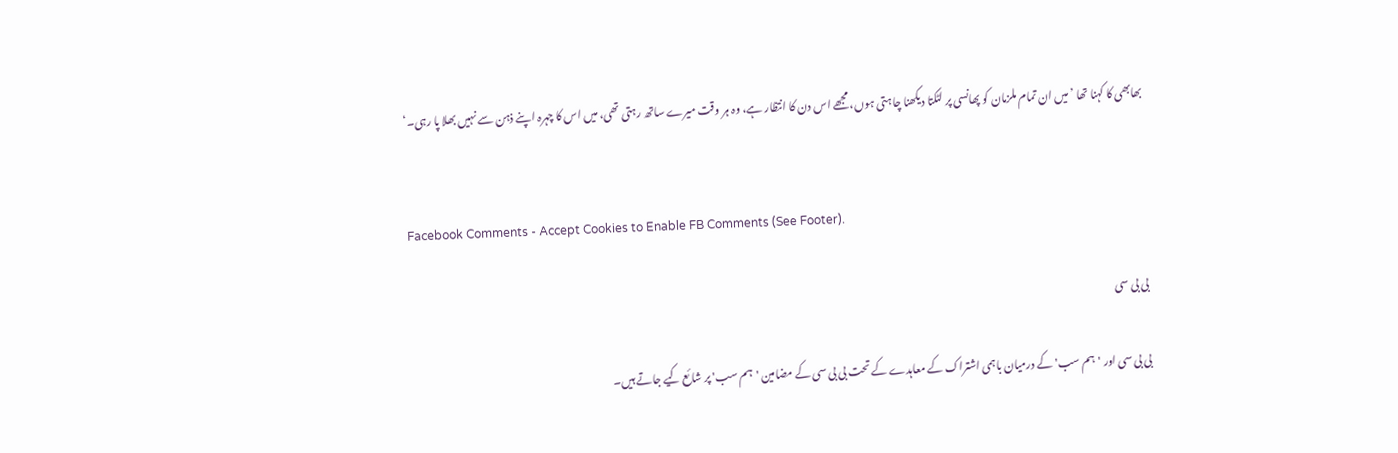بھابھی کا کہنا تھا ’میں ان تمام ملزمان کو پھانسی پر لٹکتا دیکھنا چاہتی ہوں، مجھے اس دن کا انتظار ہے، وہ ہر وقت میرے ساتھ رہتی تھی، میں اس کا چہرہ اپنے ذہن سے نہیں بھلا پا رہی۔‘


Facebook Comments - Accept Cookies to Enable FB Comments (See Footer).

بی بی سی

بی بی سی اور 'ہم سب' کے درمیان باہمی اشتراک کے معاہدے کے تحت بی بی سی کے مضامین 'ہم سب' پر شائع کیے جاتے ہیں۔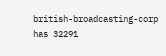british-broadcasting-corp has 32291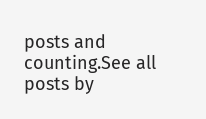posts and counting.See all posts by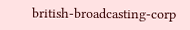british-broadcasting-corp